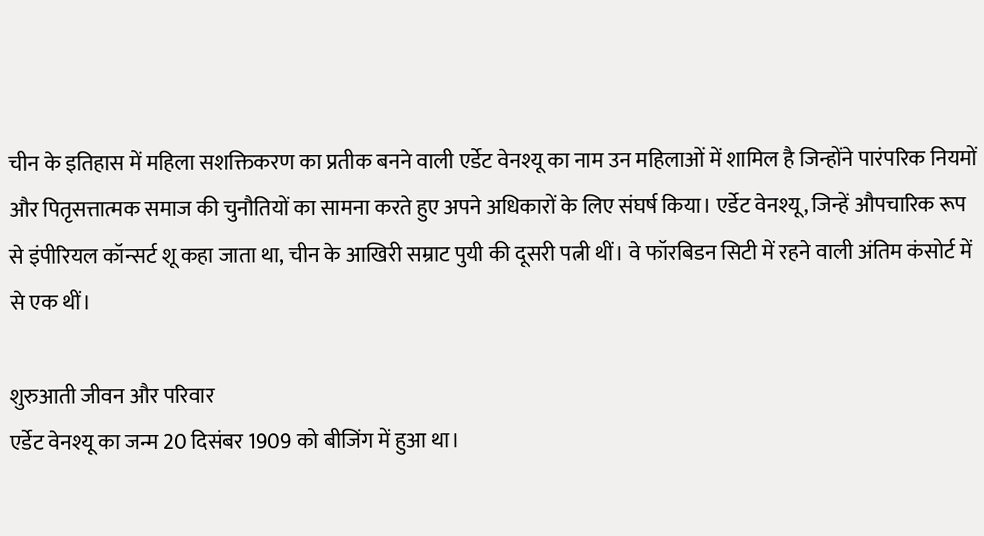चीन के इतिहास में महिला सशक्तिकरण का प्रतीक बनने वाली एर्डेट वेनश्यू का नाम उन महिलाओं में शामिल है जिन्होंने पारंपरिक नियमों और पितृसत्तात्मक समाज की चुनौतियों का सामना करते हुए अपने अधिकारों के लिए संघर्ष किया। एर्डेट वेनश्यू, जिन्हें औपचारिक रूप से इंपीरियल कॉन्सर्ट शू कहा जाता था, चीन के आखिरी सम्राट पुयी की दूसरी पत्नी थीं। वे फॉरबिडन सिटी में रहने वाली अंतिम कंसोर्ट में से एक थीं।

शुरुआती जीवन और परिवार
एर्डेट वेनश्यू का जन्म 20 दिसंबर 1909 को बीजिंग में हुआ था।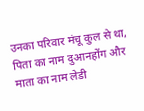उनका परिवार मंचू कुल से था, पिता का नाम दुआनहोंग और माता का नाम लेडी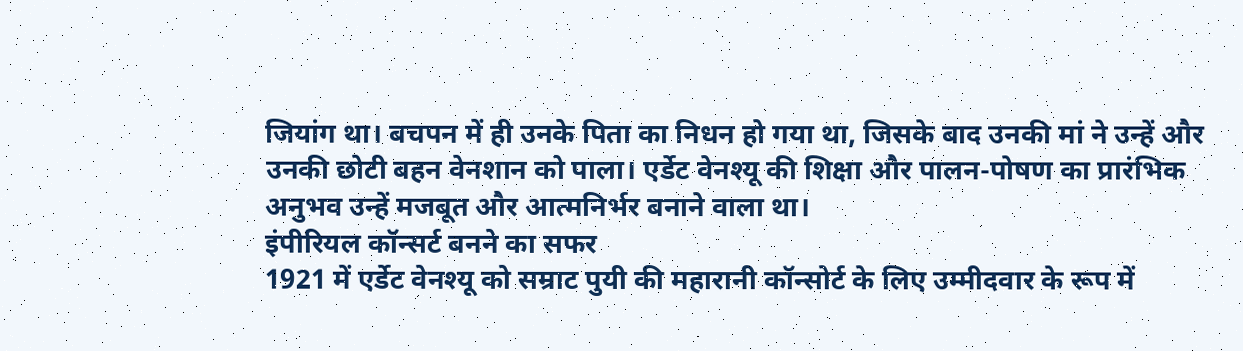जियांग था। बचपन में ही उनके पिता का निधन हो गया था, जिसके बाद उनकी मां ने उन्हें और उनकी छोटी बहन वेनशान को पाला। एर्डेट वेनश्यू की शिक्षा और पालन-पोषण का प्रारंभिक अनुभव उन्हें मजबूत और आत्मनिर्भर बनाने वाला था।
इंपीरियल कॉन्सर्ट बनने का सफर
1921 में एर्डेट वेनश्यू को सम्राट पुयी की महारानी कॉन्सोर्ट के लिए उम्मीदवार के रूप में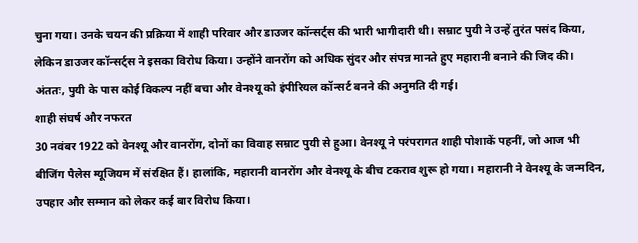चुना गया। उनके चयन की प्रक्रिया में शाही परिवार और डाउजर कॉन्सर्ट्स की भारी भागीदारी थी। सम्राट पुयी ने उन्हें तुरंत पसंद किया, लेकिन डाउजर कॉन्सर्ट्स ने इसका विरोध किया। उन्होंने वानरोंग को अधिक सुंदर और संपन्न मानते हुए महारानी बनाने की जिद की। अंततः, पुयी के पास कोई विकल्प नहीं बचा और वेनश्यू को इंपीरियल कॉन्सर्ट बनने की अनुमति दी गई।
शाही संघर्ष और नफरत
30 नवंबर 1922 को वेनश्यू और वानरोंग, दोनों का विवाह सम्राट पुयी से हुआ। वेनश्यू ने परंपरागत शाही पोशाकें पहनीं, जो आज भी बीजिंग पैलेस म्यूजियम में संरक्षित हैं। हालांकि, महारानी वानरोंग और वेनश्यू के बीच टकराव शुरू हो गया। महारानी ने वेनश्यू के जन्मदिन, उपहार और सम्मान को लेकर कई बार विरोध किया।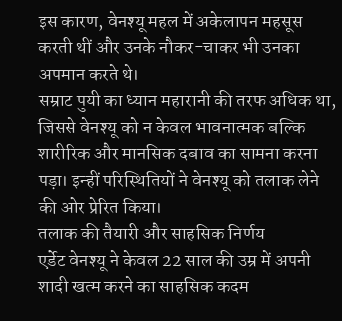इस कारण, वेनश्यू महल में अकेलापन महसूस करती थीं और उनके नौकर-चाकर भी उनका अपमान करते थे।
सम्राट पुयी का ध्यान महारानी की तरफ अधिक था, जिससे वेनश्यू को न केवल भावनात्मक बल्कि शारीरिक और मानसिक दबाव का सामना करना पड़ा। इन्हीं परिस्थितियों ने वेनश्यू को तलाक लेने की ओर प्रेरित किया।
तलाक की तैयारी और साहसिक निर्णय
एर्डेट वेनश्यू ने केवल 22 साल की उम्र में अपनी शादी खत्म करने का साहसिक कदम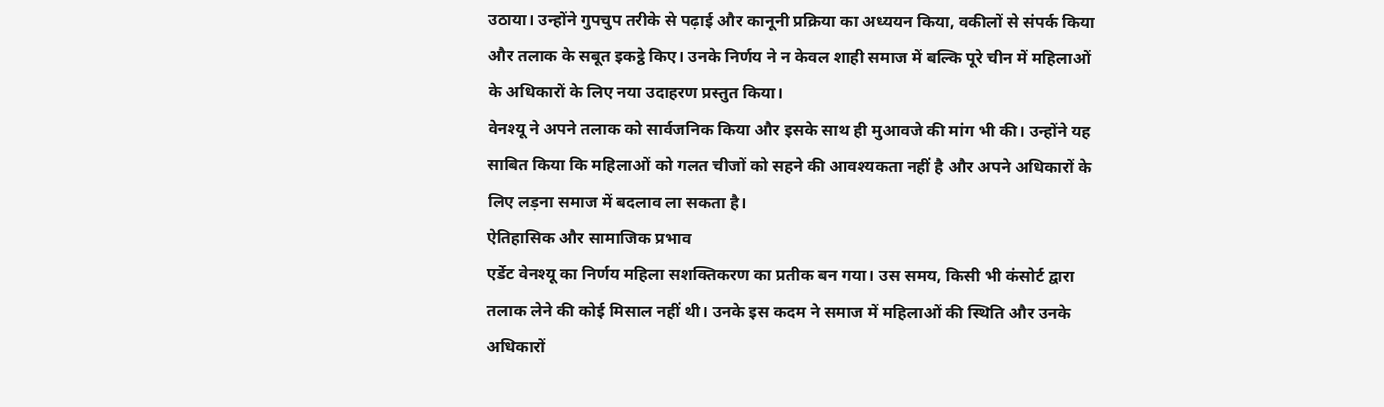उठाया। उन्होंने गुपचुप तरीके से पढ़ाई और कानूनी प्रक्रिया का अध्ययन किया, वकीलों से संपर्क किया और तलाक के सबूत इकट्ठे किए। उनके निर्णय ने न केवल शाही समाज में बल्कि पूरे चीन में महिलाओं के अधिकारों के लिए नया उदाहरण प्रस्तुत किया।
वेनश्यू ने अपने तलाक को सार्वजनिक किया और इसके साथ ही मुआवजे की मांग भी की। उन्होंने यह साबित किया कि महिलाओं को गलत चीजों को सहने की आवश्यकता नहीं है और अपने अधिकारों के लिए लड़ना समाज में बदलाव ला सकता है।
ऐतिहासिक और सामाजिक प्रभाव
एर्डेट वेनश्यू का निर्णय महिला सशक्तिकरण का प्रतीक बन गया। उस समय, किसी भी कंसोर्ट द्वारा तलाक लेने की कोई मिसाल नहीं थी। उनके इस कदम ने समाज में महिलाओं की स्थिति और उनके अधिकारों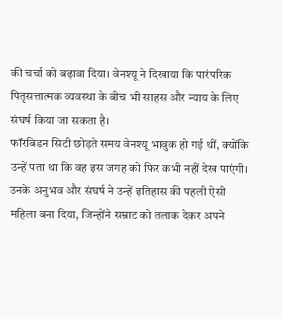की चर्चा को बढ़ावा दिया। वेनश्यू ने दिखाया कि पारंपरिक पितृसत्तात्मक व्यवस्था के बीच भी साहस और न्याय के लिए संघर्ष किया जा सकता है।
फॉरबिडन सिटी छोड़ते समय वेनश्यू भावुक हो गई थीं, क्योंकि उन्हें पता था कि वह इस जगह को फिर कभी नहीं देख पाएंगी। उनके अनुभव और संघर्ष ने उन्हें इतिहास की पहली ऐसी महिला बना दिया, जिन्होंने सम्राट को तलाक देकर अपने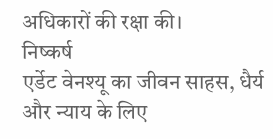अधिकारों की रक्षा की।
निष्कर्ष
एर्डेट वेनश्यू का जीवन साहस, धैर्य और न्याय के लिए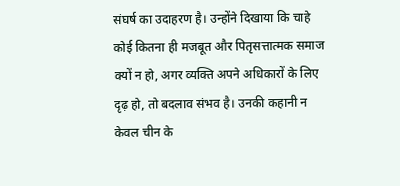संघर्ष का उदाहरण है। उन्होंने दिखाया कि चाहे कोई कितना ही मजबूत और पितृसत्तात्मक समाज क्यों न हो, अगर व्यक्ति अपने अधिकारों के लिए दृढ़ हो, तो बदलाव संभव है। उनकी कहानी न केवल चीन के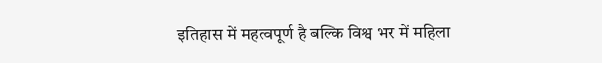इतिहास में महत्वपूर्ण है बल्कि विश्व भर में महिला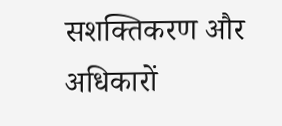सशक्तिकरण और अधिकारों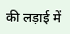की लड़ाई में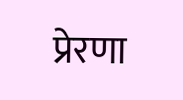प्रेरणा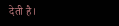देती है।